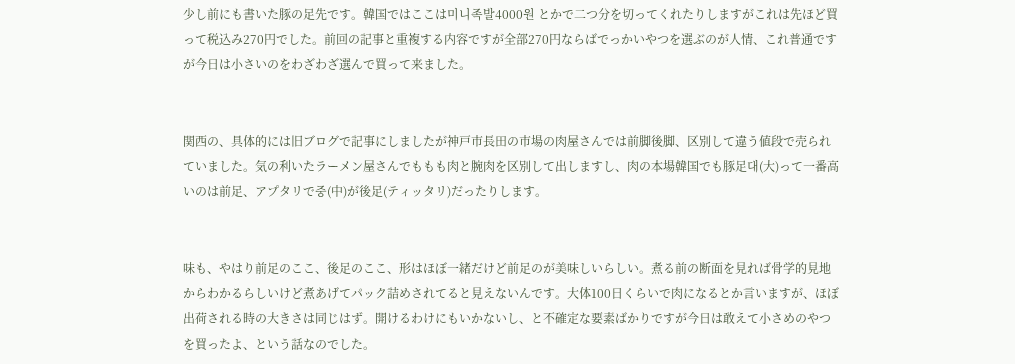少し前にも書いた豚の足先です。韓国ではここは미니족발4000원 とかで二つ分を切ってくれたりしますがこれは先ほど買って税込み270円でした。前回の記事と重複する内容ですが全部270円ならばでっかいやつを選ぶのが人情、これ普通ですが今日は小さいのをわざわざ選んで買って来ました。


関西の、具体的には旧ブログで記事にしましたが神戸市長田の市場の肉屋さんでは前脚後脚、区別して違う値段で売られていました。気の利いたラーメン屋さんでももも肉と腕肉を区別して出しますし、肉の本場韓国でも豚足대(大)って一番高いのは前足、アプタリで중(中)が後足(ティッタリ)だったりします。


味も、やはり前足のここ、後足のここ、形はほぼ一緒だけど前足のが美味しいらしい。煮る前の断面を見れば骨学的見地からわかるらしいけど煮あげてパック詰めされてると見えないんです。大体100日くらいで肉になるとか言いますが、ほぼ出荷される時の大きさは同じはず。開けるわけにもいかないし、と不確定な要素ばかりですが今日は敢えて小さめのやつを買ったよ、という話なのでした。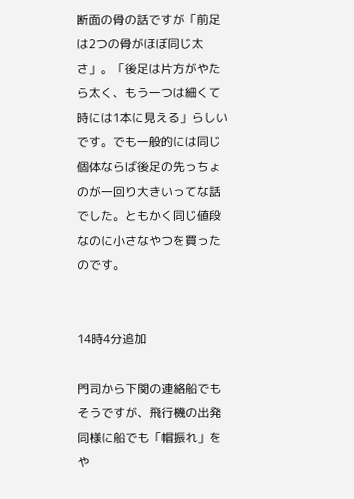断面の骨の話ですが「前足は2つの骨がほぼ同じ太さ」。「後足は片方がやたら太く、もう一つは細くて時には1本に見える」らしいです。でも一般的には同じ個体ならば後足の先っちょのが一回り大きいってな話でした。ともかく同じ値段なのに小さなやつを買ったのです。


14時4分追加

門司から下関の連絡船でもそうですが、飛行機の出発同様に船でも「帽振れ」をや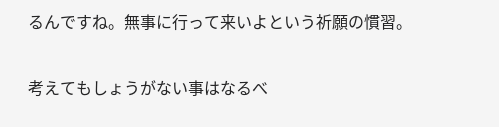るんですね。無事に行って来いよという祈願の慣習。


考えてもしょうがない事はなるべ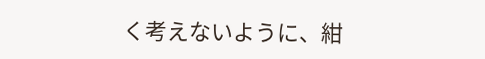く考えないように、紺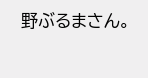野ぶるまさん。